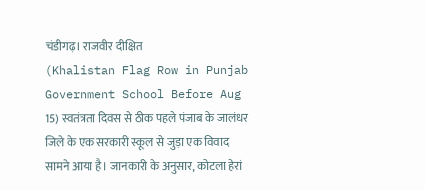चंडीगढ़। राजवीर दीक्षित
(Khalistan Flag Row in Punjab Government School Before Aug 15) स्वतंत्रता दिवस से ठीक पहले पंजाब के जालंधर जिले के एक सरकारी स्कूल से जुड़ा एक विवाद सामने आया है। जानकारी के अनुसार, कोटला हेरां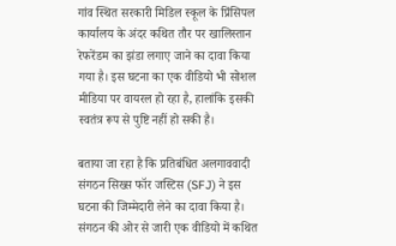गांव स्थित सरकारी मिडिल स्कूल के प्रिंसिपल कार्यालय के अंदर कथित तौर पर खालिस्तान रेफरेंडम का झंडा लगाए जाने का दावा किया गया है। इस घटना का एक वीडियो भी सोशल मीडिया पर वायरल हो रहा है, हालांकि इसकी स्वतंत्र रूप से पुष्टि नहीं हो सकी है।

बताया जा रहा है कि प्रतिबंधित अलगाववादी संगठन सिख्स फॉर जस्टिस (SFJ) ने इस घटना की जिम्मेदारी लेने का दावा किया है। संगठन की ओर से जारी एक वीडियो में कथित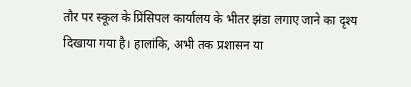तौर पर स्कूल के प्रिंसिपल कार्यालय के भीतर झंडा लगाए जाने का दृश्य दिखाया गया है। हालांकि, अभी तक प्रशासन या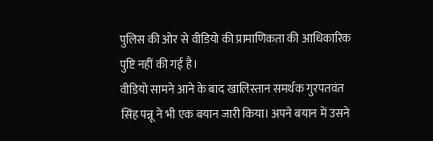पुलिस की ओर से वीडियो की प्रामाणिकता की आधिकारिक पुष्टि नहीं की गई है।
वीडियो सामने आने के बाद खालिस्तान समर्थक गुरपतवंत सिंह पन्नू ने भी एक बयान जारी किया। अपने बयान में उसने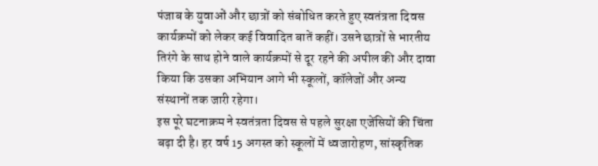पंजाब के युवाओं और छात्रों को संबोधित करते हुए स्वतंत्रता दिवस कार्यक्रमों को लेकर कई विवादित बातें कहीं। उसने छात्रों से भारतीय तिरंगे के साथ होने वाले कार्यक्रमों से दूर रहने की अपील की और दावा किया कि उसका अभियान आगे भी स्कूलों, कॉलेजों और अन्य संस्थानों तक जारी रहेगा।
इस पूरे घटनाक्रम ने स्वतंत्रता दिवस से पहले सुरक्षा एजेंसियों की चिंता बढ़ा दी है। हर वर्ष 15 अगस्त को स्कूलों में ध्वजारोहण, सांस्कृतिक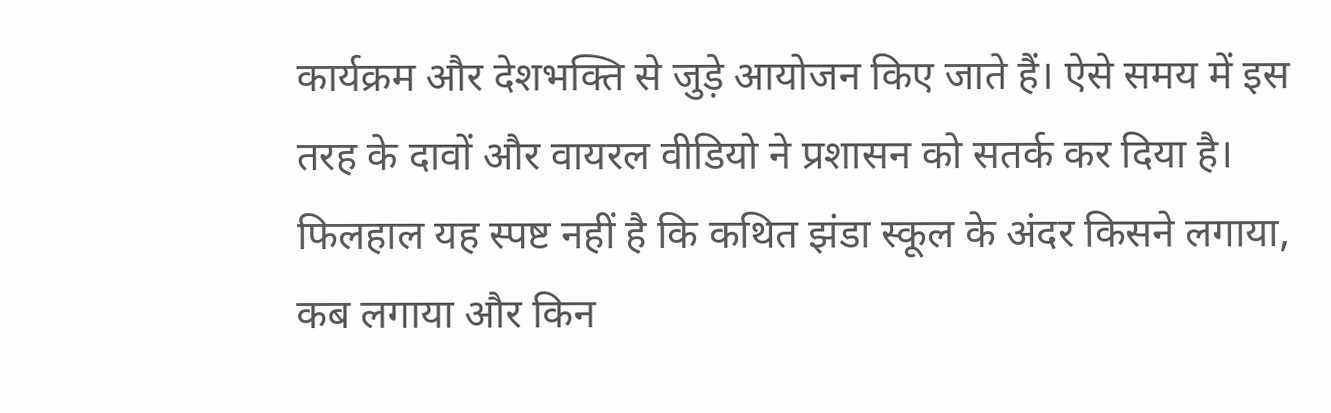कार्यक्रम और देशभक्ति से जुड़े आयोजन किए जाते हैं। ऐसे समय में इस तरह के दावों और वायरल वीडियो ने प्रशासन को सतर्क कर दिया है।
फिलहाल यह स्पष्ट नहीं है कि कथित झंडा स्कूल के अंदर किसने लगाया, कब लगाया और किन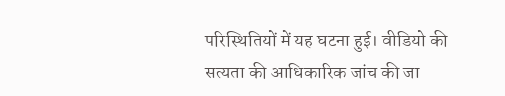परिस्थितियों में यह घटना हुई। वीडियो की सत्यता की आधिकारिक जांच की जा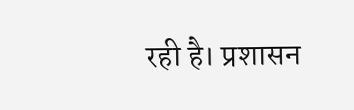रही है। प्रशासन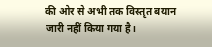की ओर से अभी तक विस्तृत बयान जारी नहीं किया गया है।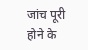जांच पूरी होने के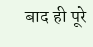बाद ही पूरे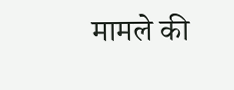मामले की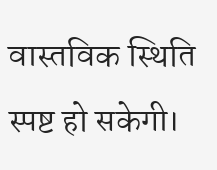वास्तविक स्थिति स्पष्ट हो सकेगी।